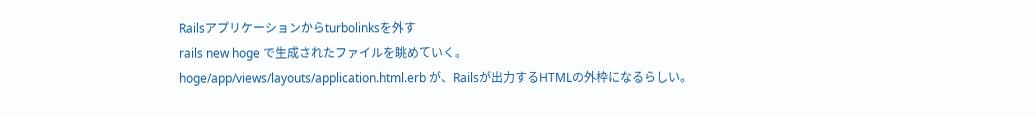Railsアプリケーションからturbolinksを外す
rails new hoge で生成されたファイルを眺めていく。hoge/app/views/layouts/application.html.erb が、Railsが出力するHTMLの外枠になるらしい。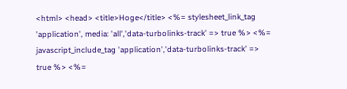<html> <head> <title>Hoge</title> <%= stylesheet_link_tag 'application', media: 'all','data-turbolinks-track' => true %> <%= javascript_include_tag 'application','data-turbolinks-track' => true %> <%=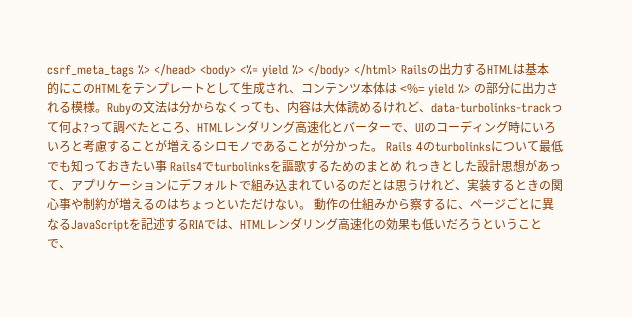csrf_meta_tags %> </head> <body> <%= yield %> </body> </html> Railsの出力するHTMLは基本的にこのHTMLをテンプレートとして生成され、コンテンツ本体は <%= yield %> の部分に出力される模様。Rubyの文法は分からなくっても、内容は大体読めるけれど、data-turbolinks-trackって何よ?って調べたところ、HTMLレンダリング高速化とバーターで、UIのコーディング時にいろいろと考慮することが増えるシロモノであることが分かった。 Rails 4のturbolinksについて最低でも知っておきたい事 Rails4でturbolinksを謳歌するためのまとめ れっきとした設計思想があって、アプリケーションにデフォルトで組み込まれているのだとは思うけれど、実装するときの関心事や制約が増えるのはちょっといただけない。 動作の仕組みから察するに、ページごとに異なるJavaScriptを記述するRIAでは、HTMLレンダリング高速化の効果も低いだろうということで、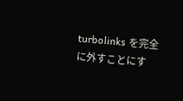turbolinks を完全に外すことにす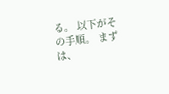る。 以下がその手順。 まずは、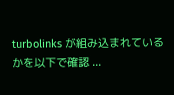turbolinks が組み込まれているかを以下で確認 ...